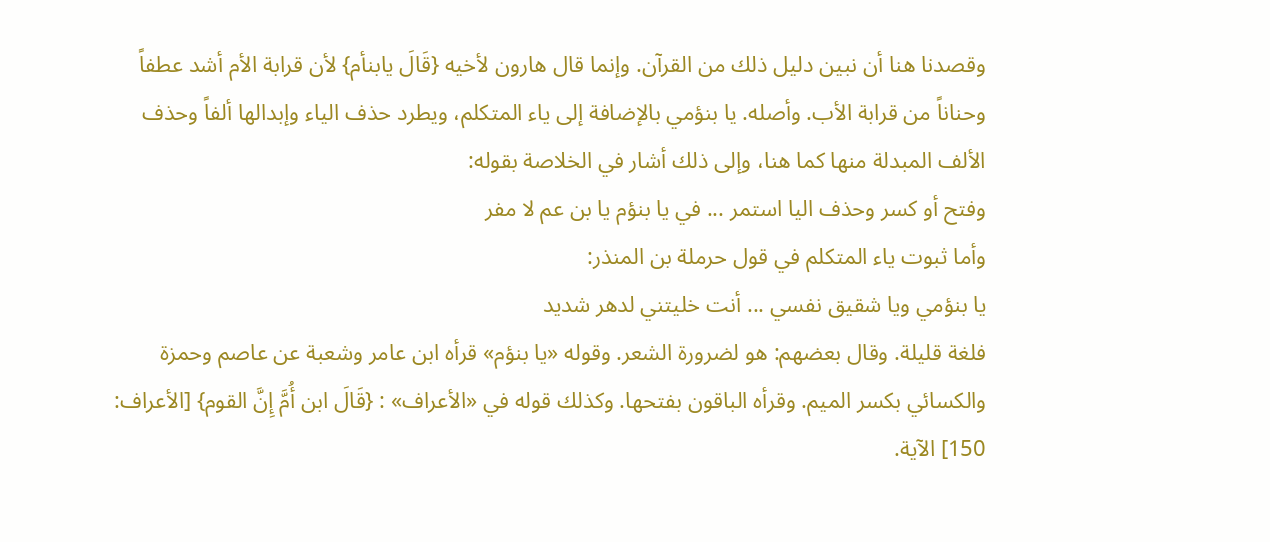وقصدنا هنا أن نبين دليل ذلك من القرآن. وإنما قال هارون لأخيه {قَالَ يابنأم} لأن قرابة الأم أشد عطفاً وحناناً من قرابة الأب. وأصله. يا بنؤمي بالإضافة إلى ياء المتكلم، ويطرد حذف الياء وإبدالها ألفاً وحذف الألف المبدلة منها كما هنا، وإلى ذلك أشار في الخلاصة بقوله:
وفتح أو كسر وحذف اليا استمر ... في يا بنؤم يا بن عم لا مفر
وأما ثبوت ياء المتكلم في قول حرملة بن المنذر:
يا بنؤمي ويا شقيق نفسي ... أنت خليتني لدهر شديد
فلغة قليلة. وقال بعضهم: هو لضرورة الشعر. وقوله «يا بنؤم» قرأه ابن عامر وشعبة عن عاصم وحمزة والكسائي بكسر الميم. وقرأه الباقون بفتحها. وكذلك قوله في «الأعراف» : {قَالَ ابن أُمَّ إِنَّ القوم} [الأعراف: 150] الآية.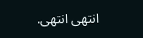انتهى انتهى.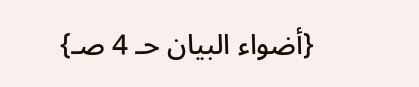{أضواء البيان حـ 4 صـ}